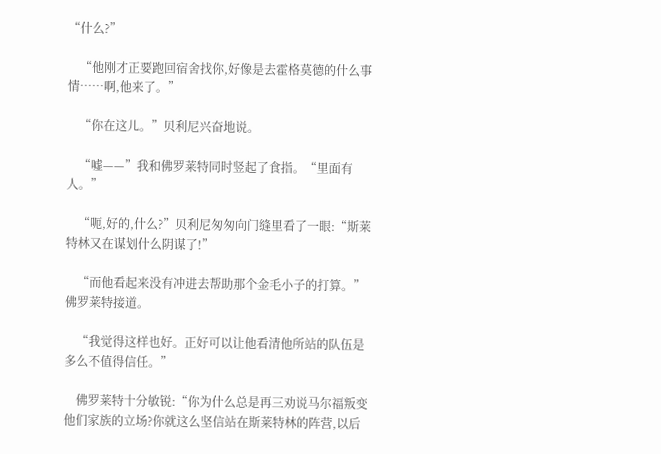“什么?”

    “他刚才正要跑回宿舍找你,好像是去霍格莫德的什么事情……啊,他来了。”

    “你在这儿。”贝利尼兴奋地说。

    “嘘——”我和佛罗莱特同时竖起了食指。“里面有人。”

    “呃,好的,什么?”贝利尼匆匆向门缝里看了一眼:“斯莱特林又在谋划什么阴谋了!”

    “而他看起来没有冲进去帮助那个金毛小子的打算。”佛罗莱特接道。

    “我觉得这样也好。正好可以让他看清他所站的队伍是多么不值得信任。”

    佛罗莱特十分敏锐:“你为什么总是再三劝说马尔福叛变他们家族的立场?你就这么坚信站在斯莱特林的阵营,以后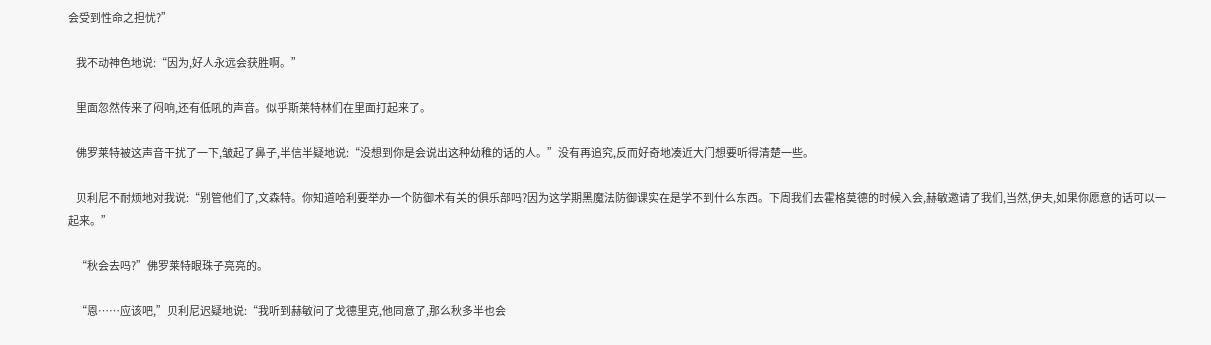会受到性命之担忧?”

    我不动神色地说:“因为,好人永远会获胜啊。”

    里面忽然传来了闷响,还有低吼的声音。似乎斯莱特林们在里面打起来了。

    佛罗莱特被这声音干扰了一下,皱起了鼻子,半信半疑地说:“没想到你是会说出这种幼稚的话的人。”没有再追究,反而好奇地凑近大门想要听得清楚一些。

    贝利尼不耐烦地对我说:“别管他们了,文森特。你知道哈利要举办一个防御术有关的俱乐部吗?因为这学期黑魔法防御课实在是学不到什么东西。下周我们去霍格莫德的时候入会,赫敏邀请了我们,当然,伊夫,如果你愿意的话可以一起来。”

    “秋会去吗?”佛罗莱特眼珠子亮亮的。

    “恩……应该吧,”贝利尼迟疑地说:“我听到赫敏问了戈德里克,他同意了,那么秋多半也会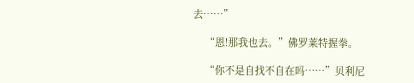去……”

    “恩!那我也去。”佛罗莱特握拳。

    “你不是自找不自在吗……”贝利尼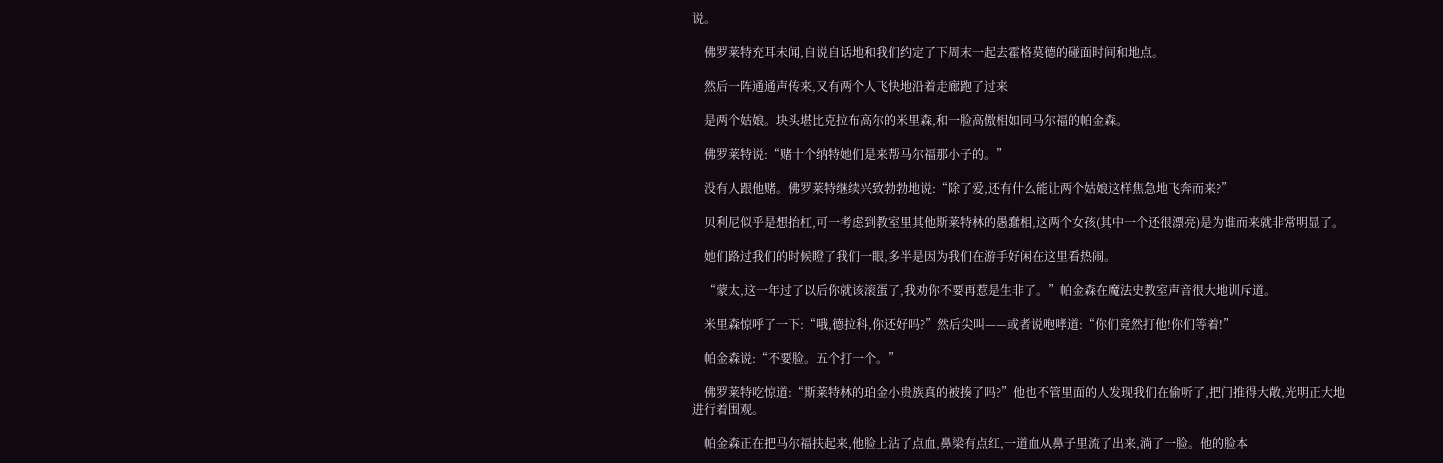说。

    佛罗莱特充耳未闻,自说自话地和我们约定了下周末一起去霍格莫德的碰面时间和地点。

    然后一阵通通声传来,又有两个人飞快地沿着走廊跑了过来

    是两个姑娘。块头堪比克拉布高尔的米里森,和一脸高傲相如同马尔福的帕金森。

    佛罗莱特说:“赌十个纳特她们是来帮马尔福那小子的。”

    没有人跟他赌。佛罗莱特继续兴致勃勃地说:“除了爱,还有什么能让两个姑娘这样焦急地飞奔而来?”

    贝利尼似乎是想抬杠,可一考虑到教室里其他斯莱特林的愚蠢相,这两个女孩(其中一个还很漂亮)是为谁而来就非常明显了。

    她们路过我们的时候瞪了我们一眼,多半是因为我们在游手好闲在这里看热闹。

    “蒙太,这一年过了以后你就该滚蛋了,我劝你不要再惹是生非了。”帕金森在魔法史教室声音很大地训斥道。

    米里森惊呼了一下:“哦,德拉科,你还好吗?”然后尖叫——或者说咆哮道:“你们竟然打他!你们等着!”

    帕金森说:“不要脸。五个打一个。”

    佛罗莱特吃惊道:“斯莱特林的珀金小贵族真的被揍了吗?”他也不管里面的人发现我们在偷听了,把门推得大敞,光明正大地进行着围观。

    帕金森正在把马尔福扶起来,他脸上沾了点血,鼻梁有点红,一道血从鼻子里流了出来,淌了一脸。他的脸本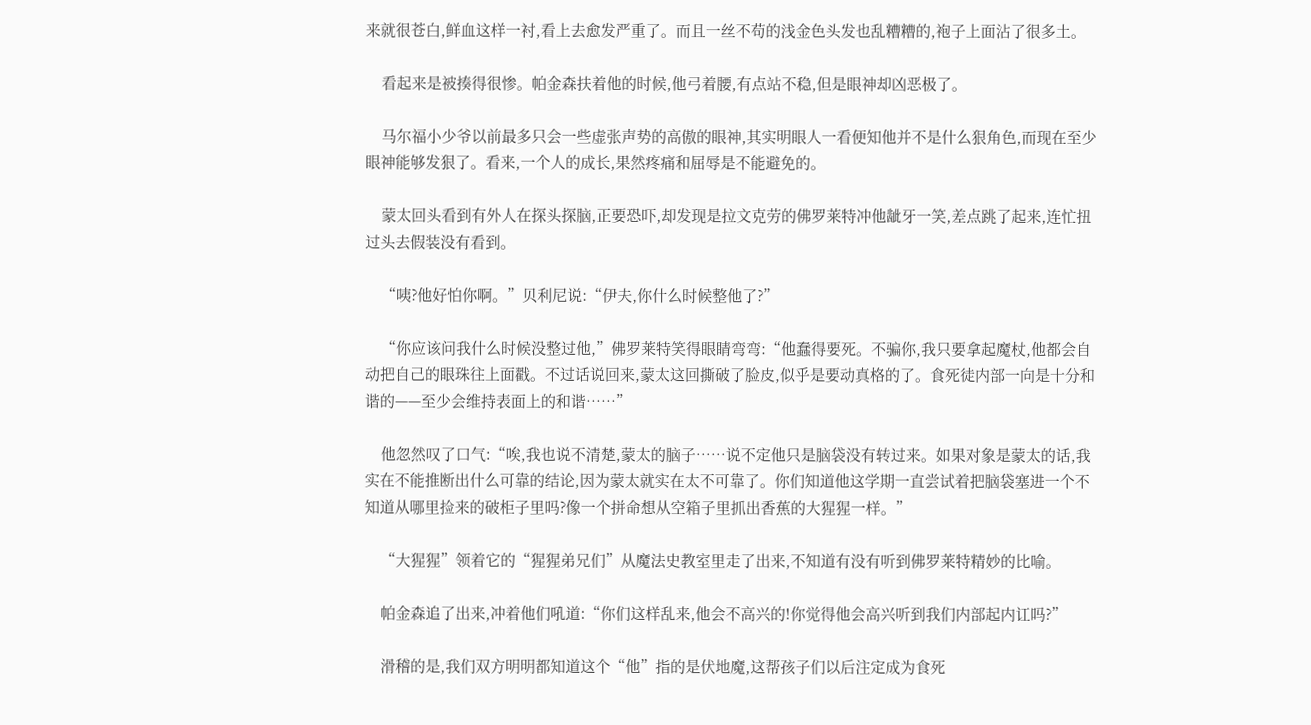来就很苍白,鲜血这样一衬,看上去愈发严重了。而且一丝不苟的浅金色头发也乱糟糟的,袍子上面沾了很多土。

    看起来是被揍得很惨。帕金森扶着他的时候,他弓着腰,有点站不稳,但是眼神却凶恶极了。

    马尔福小少爷以前最多只会一些虚张声势的高傲的眼神,其实明眼人一看便知他并不是什么狠角色,而现在至少眼神能够发狠了。看来,一个人的成长,果然疼痛和屈辱是不能避免的。

    蒙太回头看到有外人在探头探脑,正要恐吓,却发现是拉文克劳的佛罗莱特冲他龇牙一笑,差点跳了起来,连忙扭过头去假装没有看到。

    “咦?他好怕你啊。”贝利尼说:“伊夫,你什么时候整他了?”

    “你应该问我什么时候没整过他,”佛罗莱特笑得眼睛弯弯:“他蠢得要死。不骗你,我只要拿起魔杖,他都会自动把自己的眼珠往上面戳。不过话说回来,蒙太这回撕破了脸皮,似乎是要动真格的了。食死徒内部一向是十分和谐的——至少会维持表面上的和谐……”

    他忽然叹了口气:“唉,我也说不清楚,蒙太的脑子……说不定他只是脑袋没有转过来。如果对象是蒙太的话,我实在不能推断出什么可靠的结论,因为蒙太就实在太不可靠了。你们知道他这学期一直尝试着把脑袋塞进一个不知道从哪里捡来的破柜子里吗?像一个拼命想从空箱子里抓出香蕉的大猩猩一样。”

    “大猩猩”领着它的“猩猩弟兄们”从魔法史教室里走了出来,不知道有没有听到佛罗莱特精妙的比喻。

    帕金森追了出来,冲着他们吼道:“你们这样乱来,他会不高兴的!你觉得他会高兴听到我们内部起内讧吗?”

    滑稽的是,我们双方明明都知道这个“他”指的是伏地魔,这帮孩子们以后注定成为食死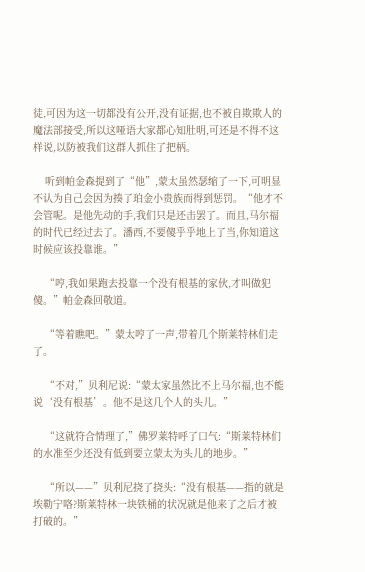徒,可因为这一切都没有公开,没有证据,也不被自欺欺人的魔法部接受,所以这哑语大家都心知肚明,可还是不得不这样说,以防被我们这群人抓住了把柄。

    听到帕金森提到了“他”,蒙太虽然瑟缩了一下,可明显不认为自己会因为揍了珀金小贵族而得到惩罚。“他才不会管呢。是他先动的手,我们只是还击罢了。而且,马尔福的时代已经过去了。潘西,不要傻乎乎地上了当,你知道这时候应该投靠谁。”

    “哼,我如果跑去投靠一个没有根基的家伙,才叫做犯傻。”帕金森回敬道。

    “等着瞧吧。”蒙太哼了一声,带着几个斯莱特林们走了。

    “不对,”贝利尼说:“蒙太家虽然比不上马尔福,也不能说‘没有根基’。他不是这几个人的头儿。”

    “这就符合情理了,”佛罗莱特呼了口气:“斯莱特林们的水准至少还没有低到要立蒙太为头儿的地步。”

    “所以——”贝利尼挠了挠头:“没有根基——指的就是埃勒宁咯?斯莱特林一块铁桶的状况就是他来了之后才被打破的。”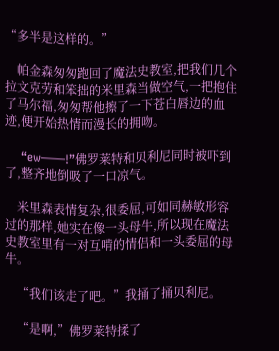“多半是这样的。”

    帕金森匆匆跑回了魔法史教室,把我们几个拉文克劳和笨拙的米里森当做空气,一把抱住了马尔福,匆匆帮他擦了一下苍白唇边的血迹,便开始热情而漫长的拥吻。

    “ew——!”佛罗莱特和贝利尼同时被吓到了,整齐地倒吸了一口凉气。

    米里森表情复杂,很委屈,可如同赫敏形容过的那样,她实在像一头母牛,所以现在魔法史教室里有一对互啃的情侣和一头委屈的母牛。

    “我们该走了吧。”我捅了捅贝利尼。

    “是啊,”佛罗莱特揉了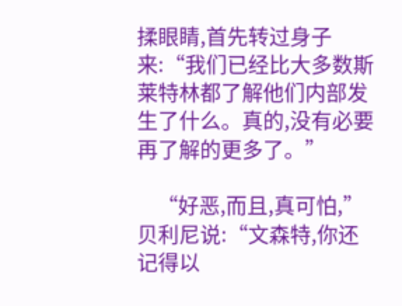揉眼睛,首先转过身子来:“我们已经比大多数斯莱特林都了解他们内部发生了什么。真的,没有必要再了解的更多了。”

    “好恶,而且,真可怕,”贝利尼说:“文森特,你还记得以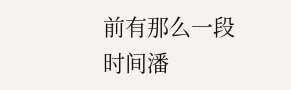前有那么一段时间潘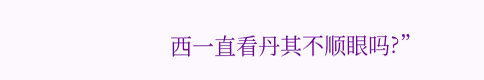西一直看丹其不顺眼吗?”